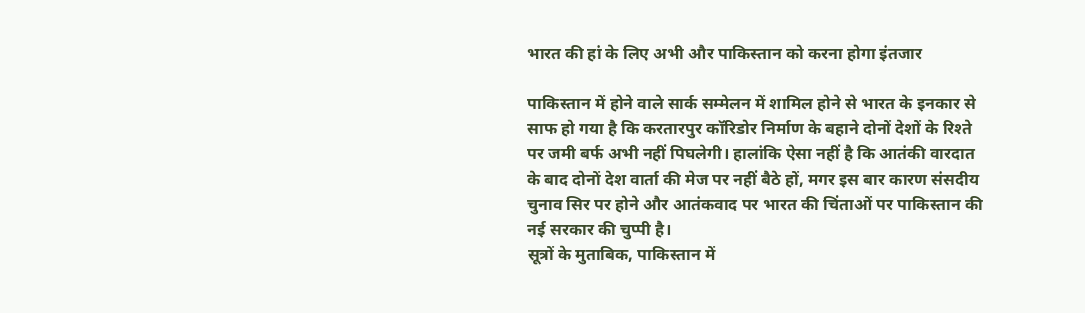भारत की हां के लिए अभी और पाकिस्तान को करना होगा इंतजार

पाकिस्तान में होने वाले सार्क सम्मेलन में शामिल होने से भारत के इनकार से साफ हो गया है कि करतारपुर कॉरिडोर निर्माण के बहाने दोनों देशों के रिश्ते पर जमी बर्फ अभी नहीं पिघलेगी। हालांकि ऐसा नहीं है कि आतंकी वारदात के बाद दोनों देश वार्ता की मेज पर नहीं बैठे हों, मगर इस बार कारण संसदीय चुनाव सिर पर होने और आतंकवाद पर भारत की चिंताओं पर पाकिस्तान की नई सरकार की चुप्पी है।
सूत्रों के मुताबिक, पाकिस्तान में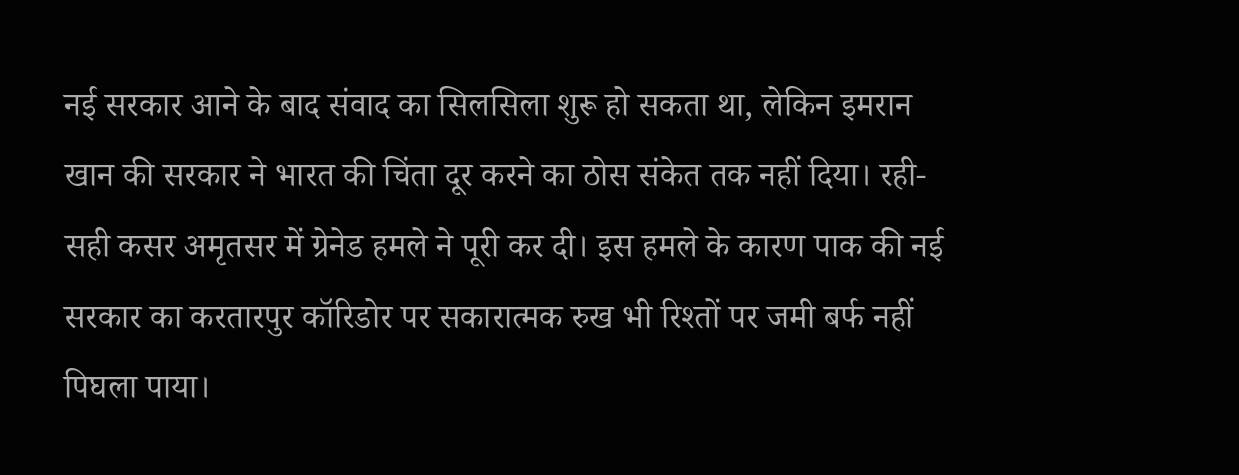नई सरकार आने के बाद संवाद का सिलसिला शुरू हो सकता था, लेकिन इमरान खान की सरकार ने भारत की चिंता दूर करने का ठोस संकेत तक नहीं दिया। रही-सही कसर अमृतसर में ग्रेनेड हमले ने पूरी कर दी। इस हमले के कारण पाक की नई सरकार का करतारपुर कॉरिडोर पर सकारात्मक रुख भी रिश्तों पर जमी बर्फ नहीं पिघला पाया।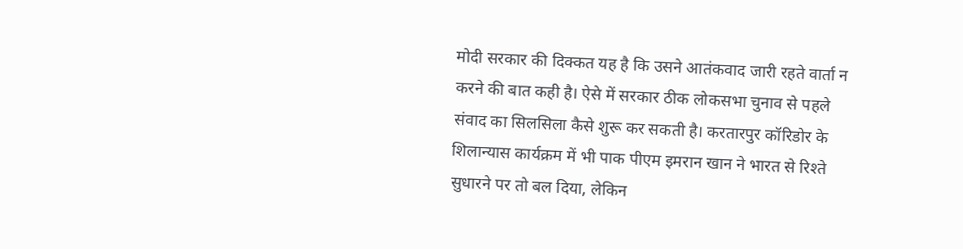मोदी सरकार की दिक्कत यह है कि उसने आतंकवाद जारी रहते वार्ता न करने की बात कही है। ऐसे में सरकार ठीक लोकसभा चुनाव से पहले संवाद का सिलसिला कैसे शुरू कर सकती है। करतारपुर कॉरिडोर के शिलान्यास कार्यक्रम में भी पाक पीएम इमरान खान ने भारत से रिश्ते सुधारने पर तो बल दिया, लेकिन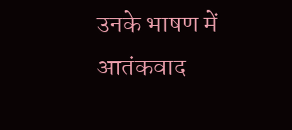उनके भाषण में आतंकवाद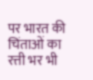पर भारत की चिंताओं का रत्ती भर भी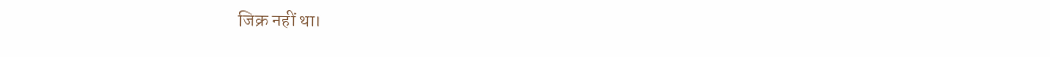जिक्र नहीं था।